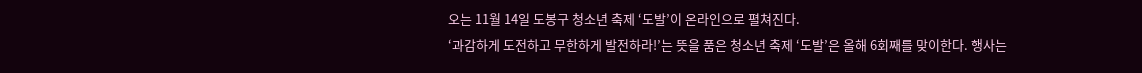오는 11월 14일 도봉구 청소년 축제 ‘도발’이 온라인으로 펼쳐진다.
‘과감하게 도전하고 무한하게 발전하라!’는 뜻을 품은 청소년 축제 ‘도발’은 올해 6회째를 맞이한다. 행사는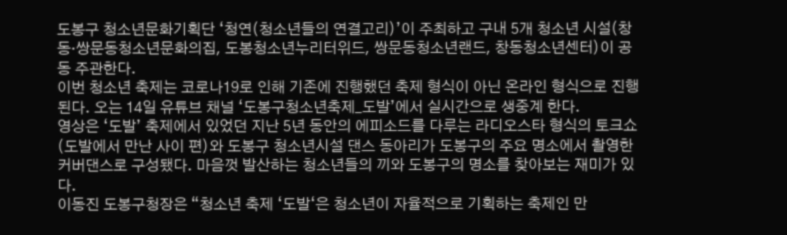도봉구 청소년문화기획단 ‘청연(청소년들의 연결고리)’이 주최하고 구내 5개 청소년 시설(창동·쌍문동청소년문화의집, 도봉청소년누리터위드, 쌍문동청소년랜드, 창동청소년센터)이 공동 주관한다.
이번 청소년 축제는 코로나19로 인해 기존에 진행했던 축제 형식이 아닌 온라인 형식으로 진행된다. 오는 14일 유튜브 채널 ‘도봉구청소년축제_도발’에서 실시간으로 생중계 한다.
영상은 ‘도발’ 축제에서 있었던 지난 5년 동안의 에피소드를 다루는 라디오스타 형식의 토크쇼(도발에서 만난 사이 편)와 도봉구 청소년시설 댄스 동아리가 도봉구의 주요 명소에서 촬영한 커버댄스로 구성됐다. 마음껏 발산하는 청소년들의 끼와 도봉구의 명소를 찾아보는 재미가 있다.
이동진 도봉구청장은 “청소년 축제 ‘도발‘은 청소년이 자율적으로 기획하는 축제인 만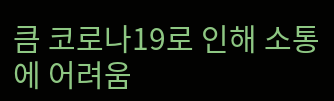큼 코로나19로 인해 소통에 어려움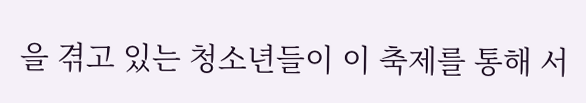을 겪고 있는 청소년들이 이 축제를 통해 서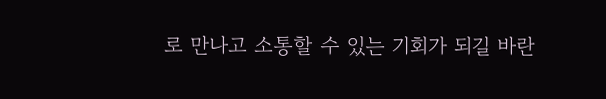로 만나고 소통할 수 있는 기회가 되길 바란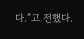다.”고 전했다.